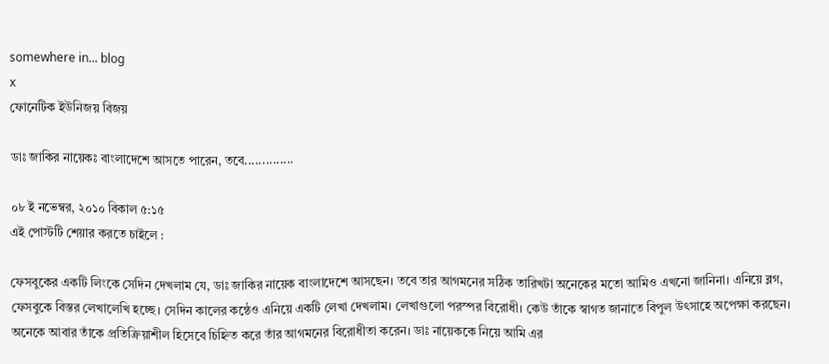somewhere in... blog
x
ফোনেটিক ইউনিজয় বিজয়

ডাঃ জাকির নায়েকঃ বাংলাদেশে আসতে পারেন, তবে..............

০৮ ই নভেম্বর, ২০১০ বিকাল ৫:১৫
এই পোস্টটি শেয়ার করতে চাইলে :

ফেসবুকের একটি লিংকে সেদিন দেখলাম যে, ডাঃ জাকির নায়েক বাংলাদেশে আসছেন। তবে তার আগমনের সঠিক তারিখটা অনেকের মতো আমিও এখনো জানিনা। এনিয়ে ব্লগ, ফেসবুকে বিস্তর লেখালেখি হচ্ছে। সেদিন কালের কন্ঠেও এনিয়ে একটি লেখা দেখলাম। লেখাগুলো পরস্পর বিরোধী। কেউ তাঁকে স্বাগত জানাতে বিপুল উৎসাহে অপেক্ষা করছেন। অনেকে আবার তাঁকে প্রতিক্রিয়াশীল হিসেবে চিহ্নিত করে তাঁর আগমনের বিরোধীতা করেন। ডাঃ নায়েককে নিয়ে আমি এর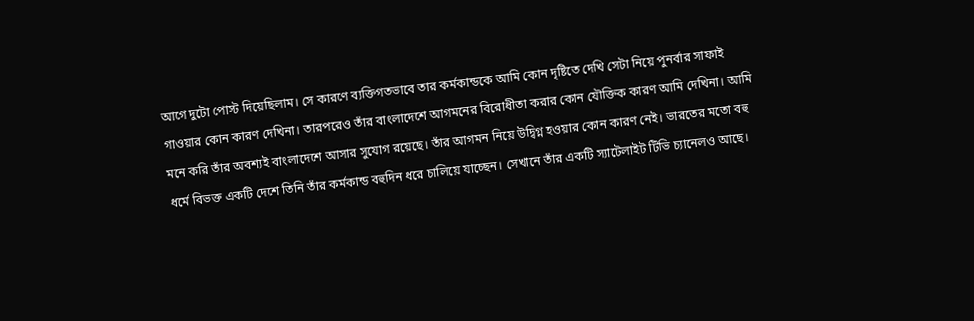আগে দুটো পোস্ট দিয়েছিলাম। সে কারণে ব্যক্তিগতভাবে তার কর্মকান্ডকে আমি কোন দৃষ্টিতে দেখি সেটা নিয়ে পুনর্বার সাফাই গাওয়ার কোন কারণ দেখিনা। তারপরেও তাঁর বাংলাদেশে আগমনের বিরোধীতা করার কোন যৌক্তিক কারণ আমি দেখিনা। আমি মনে করি তাঁর অবশ্যই বাংলাদেশে আসার সুযোগ রয়েছে। তাঁর আগমন নিয়ে উদ্বিগ্ন হওয়ার কোন কারণ নেই। ভারতের মতো বহু ধর্মে বিভক্ত একটি দেশে তিনি তাঁর কর্মকান্ড বহুদিন ধরে চালিয়ে যাচ্ছেন। সেখানে তাঁর একটি স্যাটেলাইট টিভি চ্যানেলও আছে।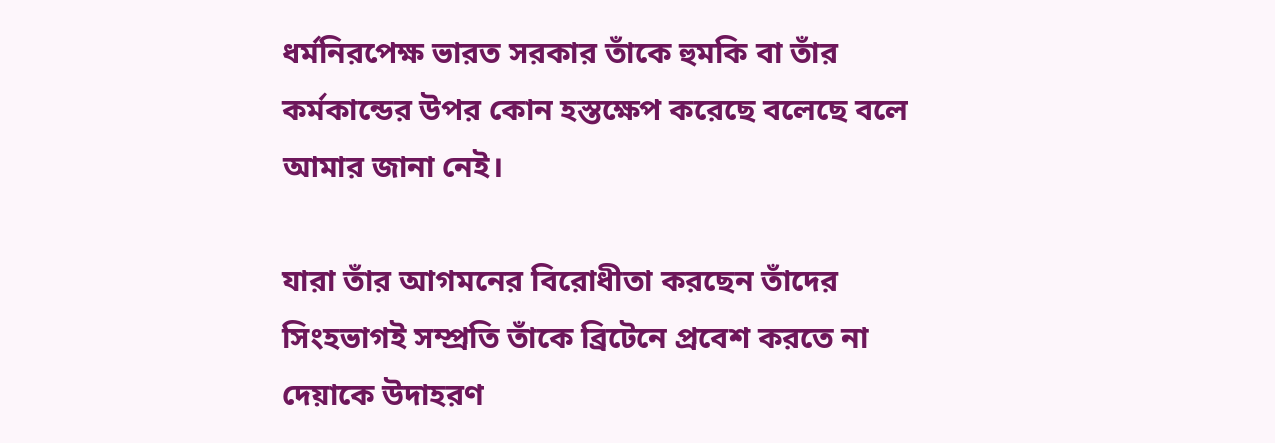ধর্মনিরপেক্ষ ভারত সরকার তাঁকে হুমকি বা তাঁর কর্মকান্ডের উপর কোন হস্তক্ষেপ করেছে বলেছে বলে আমার জানা নেই।

যারা তাঁর আগমনের বিরোধীতা করছেন তাঁদের সিংহভাগই সম্প্রতি তাঁকে ব্রিটেনে প্রবেশ করতে না দেয়াকে উদাহরণ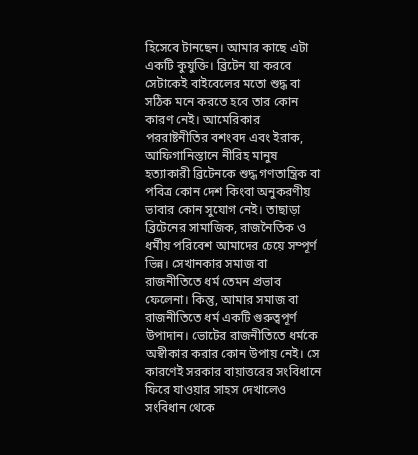হিসেবে টানছেন। আমার কাছে এটা একটি কুযুক্তি। ব্রিটেন যা করবে সেটাকেই বাইবেলের মতো শুদ্ধ বা সঠিক মনে করতে হবে তার কোন কারণ নেই। আমেরিকার পররাষ্টনীতির বশংবদ এবং ইরাক, আফিগানিস্তানে নীরিহ মানুষ হত্যাকারী ব্রিটেনকে শুদ্ধ গণতান্ত্রিক বা পবিত্র কোন দেশ কিংবা অনুকরণীয় ভাবার কোন সুযোগ নেই। তাছাড়া ব্রিটেনের সামাজিক, রাজনৈতিক ও ধর্মীয় পরিবেশ আমাদের চেয়ে সম্পূর্ণ ভিন্ন। সেখানকার সমাজ বা রাজনীতিতে ধর্ম তেমন প্রভাব ফেলেনা। কিন্তু, আমার সমাজ বা রাজনীতিতে ধর্ম একটি গুরুত্বপূর্ণ উপাদান। ভোটের রাজনীতিতে ধর্মকে অস্বীকার করার কোন উপায় নেই। সে কারণেই সরকার বায়াত্তরের সংবিধানে ফিরে যাওয়ার সাহস দেখালেও সংবিধান থেকে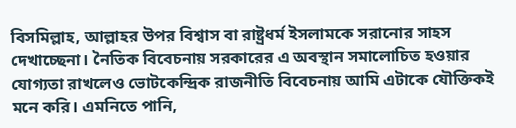বিসমিল্লাহ, আল্লাহর উপর বিশ্বাস বা রাষ্ট্রধর্ম ইসলামকে সরানোর সাহস দেখাচ্ছেনা। নৈতিক বিবেচনায় সরকারের এ অবস্থান সমালোচিত হওয়ার যোগ্যতা রাখলেও ভোটকেন্দ্রিক রাজনীতি বিবেচনায় আমি এটাকে যৌক্তিকই মনে করি। এমনিতে পানি,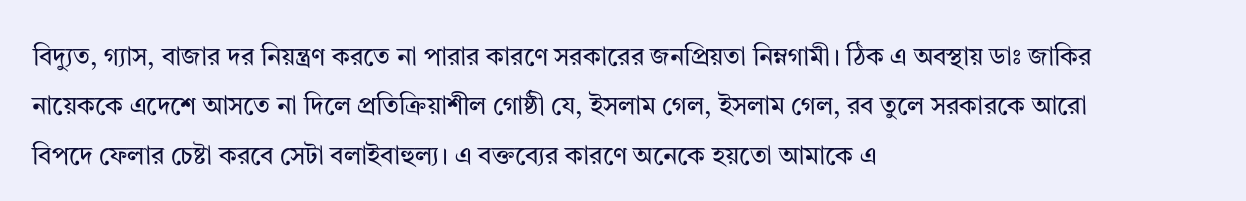বিদ্যুত, গ্যাস, বাজার দর নিয়ন্ত্রণ করতে না পারার কারণে সরকারের জনপ্রিয়তা নিম্নগামী। ঠিক এ অবস্থায় ডাঃ জাকির নায়েককে এদেশে আসতে না দিলে প্রতিক্রিয়াশীল গোষ্ঠী যে, ইসলাম গেল, ইসলাম গেল, রব তুলে সরকারকে আরো বিপদে ফেলার চেষ্টা করবে সেটা বলাইবাহুল্য। এ বক্তব্যের কারণে অনেকে হয়তো আমাকে এ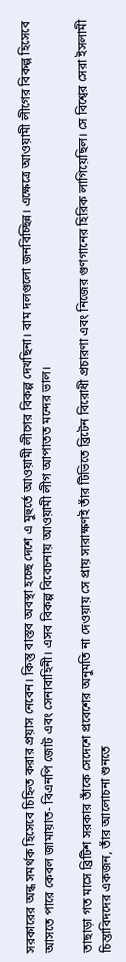সরকারের অন্ধ সমর্থক হিসেবে চিহ্নিত করার প্রয়াস নেবেন। কিন্তু বাস্তব অবস্থা হচ্ছে দেশে এ মুহুর্তে আওয়ামী লীগের বিকল্প দেখছিনা। বাম দলগুলো জনবিচ্ছিন্ন। এক্ষেত্রে আওয়ামী লীগের বিকল্প হিসেবে আসতে পারে কেবল জামায়াত- বিএনপি জোট এবং সেনাবাহিনী। এসব বিকল্প বিবেচনায় আওয়ামী লীগ আপাতত মন্দের ভাল।

তাছাড়া গত মাসে ব্রিটিশ সরকার তাঁকে সেদেশে প্রবেশের অনুমতি না দেওয়ায় সে প্রায় সারাক্ষণই তাঁর টিভিতে ব্রিটেন বিরোধী প্রচারণা এবং নিজের গুণগানের হিরিক লাগিয়েছিল। সে বিশ্বের সেরা ইসলামী চিন্তাবিদদের একজন, তাঁর আলোচনা শুনতে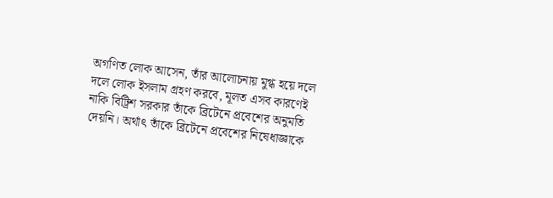অগণিত লোক আসেন, তাঁর আলোচনায় মুগ্ধ হয়ে দলে দলে লোক ইসলাম গ্রহণ করবে, মূলত এসব কারণেই নাকি বিট্রিশ সরকার তাঁকে ব্রিটেনে প্রবেশের অনুমতি দেয়নি। অর্থাৎ তাঁকে ব্রিটেনে প্রবেশের নিষেধাজ্ঞাকে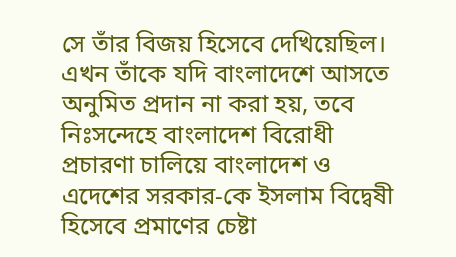সে তাঁর বিজয় হিসেবে দেখিয়েছিল। এখন তাঁকে যদি বাংলাদেশে আসতে অনুমিত প্রদান না করা হয়, তবে নিঃসন্দেহে বাংলাদেশ বিরোধী প্রচারণা চালিয়ে বাংলাদেশ ও এদেশের সরকার-কে ইসলাম বিদ্বেষী হিসেবে প্রমাণের চেষ্টা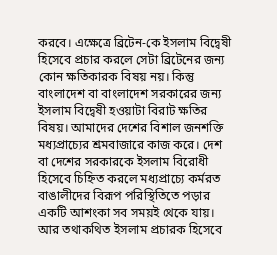করবে। এক্ষেত্রে ব্রিটেন-কে ইসলাম বিদ্বেষী হিসেবে প্রচার করলে সেটা ব্রিটেনের জন্য কোন ক্ষতিকারক বিষয় নয়। কিন্তু বাংলাদেশ বা বাংলাদেশ সরকারের জন্য ইসলাম বিদ্বেষী হওয়াটা বিরাট ক্ষতির বিষয়। আমাদের দেশের বিশাল জনশক্তি মধ্যপ্রাচ্যের শ্রমবাজারে কাজ করে। দেশ বা দেশের সরকারকে ইসলাম বিরোধী হিসেবে চিহ্নিত করলে মধ্যপ্রাচ্যে কর্মরত বাঙালীদের বিরূপ পরিস্থিতিতে পড়ার একটি আশংকা সব সময়ই থেকে যায়। আর তথাকথিত ইসলাম প্রচারক হিসেবে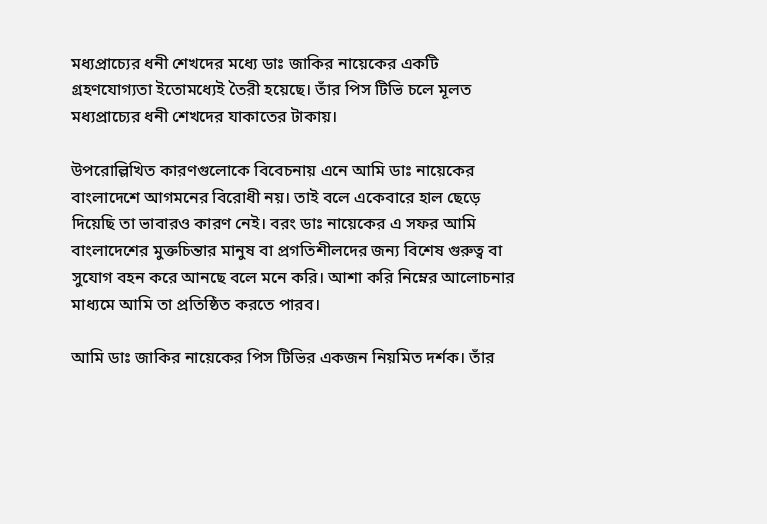মধ্যপ্রাচ্যের ধনী শেখদের মধ্যে ডাঃ জাকির নায়েকের একটি গ্রহণযোগ্যতা ইতোমধ্যেই তৈরী হয়েছে। তাঁর পিস টিভি চলে মূলত মধ্যপ্রাচ্যের ধনী শেখদের যাকাতের টাকায়।

উপরোল্লিখিত কারণগুলোকে বিবেচনায় এনে আমি ডাঃ নায়েকের বাংলাদেশে আগমনের বিরোধী নয়। তাই বলে একেবারে হাল ছেড়ে দিয়েছি তা ভাবারও কারণ নেই। বরং ডাঃ নায়েকের এ সফর আমি বাংলাদেশের মুক্তচিন্তার মানুষ বা প্রগতিশীলদের জন্য বিশেষ গুরুত্ব বা সুযোগ বহন করে আনছে বলে মনে করি। আশা করি নিম্নের আলোচনার মাধ্যমে আমি তা প্রতিষ্ঠিত করতে পারব।

আমি ডাঃ জাকির নায়েকের পিস টিভির একজন নিয়মিত দর্শক। তাঁর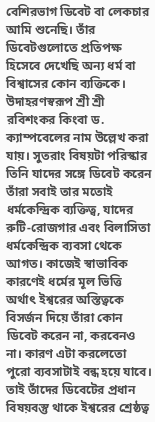বেশিরভাগ ডিবেট বা লেকচার আমি শুনেছি। তাঁর ডিবেটগুলোতে প্রতিপক্ষ হিসেবে দেখেছি অন্য ধর্ম বা বিশ্বাসের কোন ব্যক্তিকে। উদাহরণস্বরূপ শ্রী শ্রী রবিশংকর কিংবা ড. ক্যাম্পবেলের নাম উল্লেখ করা যায়। সুতরাং বিষয়টা পরিস্কার তিনি যাদের সঙ্গে ডিবেট করেন তাঁরা সবাই তার মতোই ধর্মকেন্দ্রিক ব্যক্তিত্ব, যাদের রুটি-রোজগার এবং বিলাসিতা ধর্মকেন্দ্রিক ব্যবসা থেকে আগত। কাজেই স্বাভাবিক কারণেই ধর্মের মূল ভিত্তি অর্থাৎ ইশ্বরের অস্তিত্বকে বিসর্জন দিয়ে তাঁরা কোন ডিবেট করেন না, করবেনও না। কারণ এটা করলেতো পুরো ব্যবসাটাই বন্ধ হয়ে যাবে। তাই তাঁদের ডিবেটের প্রধান বিষয়বস্তু থাকে ইশ্বরের শ্রেষ্ঠত্ব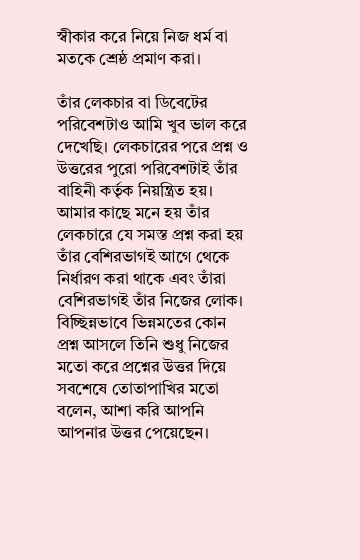স্বীকার করে নিয়ে নিজ ধর্ম বা মতকে শ্রেষ্ঠ প্রমাণ করা।

তাঁর লেকচার বা ডিবেটের পরিবেশটাও আমি খুব ভাল করে দেখেছি। লেকচারের পরে প্রশ্ন ও উত্তরের পুরো পরিবেশটাই তাঁর বাহিনী কর্তৃক নিয়ন্ত্রিত হয়। আমার কাছে মনে হয় তাঁর লেকচারে যে সমস্ত প্রশ্ন করা হয় তাঁর বেশিরভাগই আগে থেকে নির্ধারণ করা থাকে এবং তাঁরা বেশিরভাগই তাঁর নিজের লোক। বিচ্ছিন্নভাবে ভিন্নমতের কোন প্রশ্ন আসলে তিনি শুধু নিজের মতো করে প্রশ্নের উত্তর দিয়ে সবশেষে তোতাপাখির মতো বলেন, আশা করি আপনি আপনার উত্তর পেয়েছেন।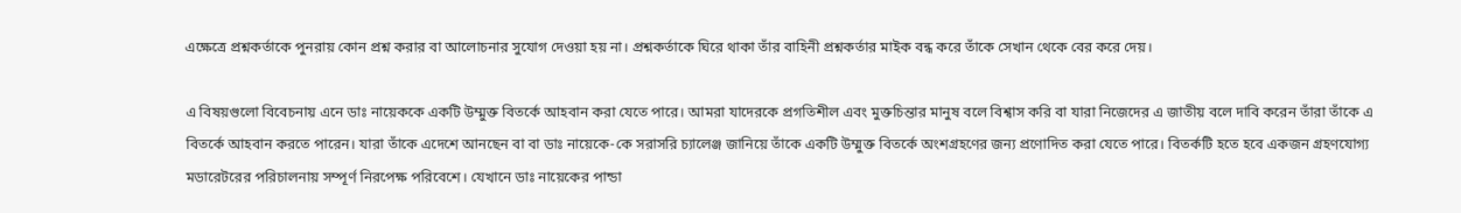এক্ষেত্রে প্রশ্নকর্তাকে পুনরায় কোন প্রশ্ন করার বা আলোচনার সুযোগ দেওয়া হয় না। প্রশ্নকর্তাকে ঘিরে থাকা তাঁর বাহিনী প্রশ্নকর্তার মাইক বন্ধ করে তাঁকে সেখান থেকে বের করে দেয়।

এ বিষয়গুলো বিবেচনায় এনে ডাঃ নায়েককে একটি উম্মুক্ত বিতর্কে আহবান করা যেতে পারে। আমরা যাদেরকে প্রগতিশীল এবং মুক্তচিন্তার মানুষ বলে বিশ্বাস করি বা যারা নিজেদের এ জাতীয় বলে দাবি করেন তাঁরা তাঁকে এ বিতর্কে আহবান করতে পারেন। যারা তাঁকে এদেশে আনছেন বা বা ডাঃ নায়েকে-কে সরাসরি চ্যালেঞ্জ জানিয়ে তাঁকে একটি উম্মুক্ত বিতর্কে অংশগ্রহণের জন্য প্রণোদিত করা যেতে পারে। বিতর্কটি হতে হবে একজন গ্রহণযোগ্য মডারেটরের পরিচালনায় সম্পূর্ণ নিরপেক্ষ পরিবেশে। যেখানে ডাঃ নায়েকের পান্ডা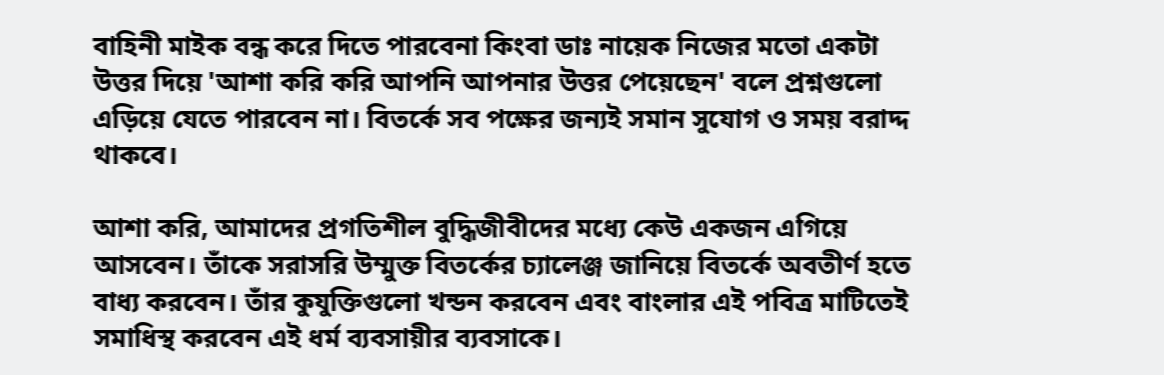বাহিনী মাইক বন্ধ করে দিতে পারবেনা কিংবা ডাঃ নায়েক নিজের মতো একটা উত্তর দিয়ে 'আশা করি করি আপনি আপনার উত্তর পেয়েছেন' বলে প্রশ্নগুলো এড়িয়ে যেতে পারবেন না। বিতর্কে সব পক্ষের জন্যই সমান সুযোগ ও সময় বরাদ্দ থাকবে।

আশা করি, আমাদের প্রগতিশীল বুদ্ধিজীবীদের মধ্যে কেউ একজন এগিয়ে আসবেন। তাঁকে সরাসরি উম্মুক্ত বিতর্কের চ্যালেঞ্জ জানিয়ে বিতর্কে অবতীর্ণ হতে বাধ্য করবেন। তাঁর কুযুক্তিগুলো খন্ডন করবেন এবং বাংলার এই পবিত্র মাটিতেই সমাধিস্থ করবেন এই ধর্ম ব্যবসায়ীর ব্যবসাকে।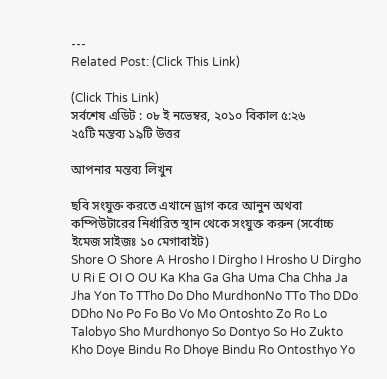---
Related Post: (Click This Link)

(Click This Link)
সর্বশেষ এডিট : ০৮ ই নভেম্বর, ২০১০ বিকাল ৫:২৬
২৫টি মন্তব্য ১৯টি উত্তর

আপনার মন্তব্য লিখুন

ছবি সংযুক্ত করতে এখানে ড্রাগ করে আনুন অথবা কম্পিউটারের নির্ধারিত স্থান থেকে সংযুক্ত করুন (সর্বোচ্চ ইমেজ সাইজঃ ১০ মেগাবাইট)
Shore O Shore A Hrosho I Dirgho I Hrosho U Dirgho U Ri E OI O OU Ka Kha Ga Gha Uma Cha Chha Ja Jha Yon To TTho Do Dho MurdhonNo TTo Tho DDo DDho No Po Fo Bo Vo Mo Ontoshto Zo Ro Lo Talobyo Sho Murdhonyo So Dontyo So Ho Zukto Kho Doye Bindu Ro Dhoye Bindu Ro Ontosthyo Yo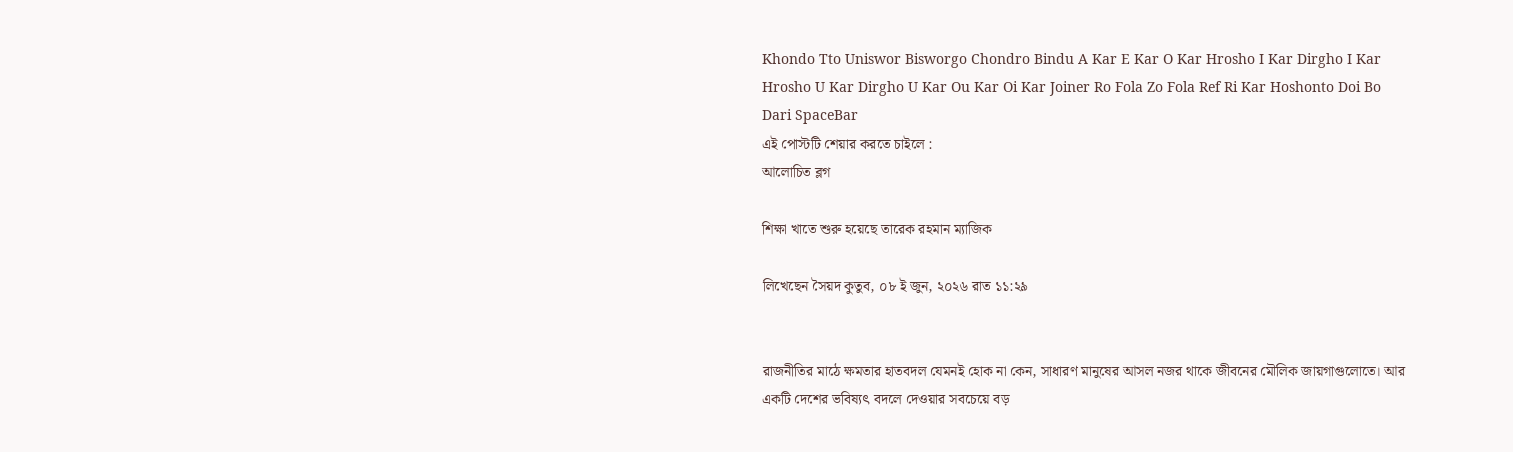Khondo Tto Uniswor Bisworgo Chondro Bindu A Kar E Kar O Kar Hrosho I Kar Dirgho I Kar Hrosho U Kar Dirgho U Kar Ou Kar Oi Kar Joiner Ro Fola Zo Fola Ref Ri Kar Hoshonto Doi Bo Dari SpaceBar
এই পোস্টটি শেয়ার করতে চাইলে :
আলোচিত ব্লগ

শিক্ষা খাতে শুরু হয়েছে তারেক রহমান ম্যাজিক

লিখেছেন সৈয়দ কুতুব, ০৮ ই জুন, ২০২৬ রাত ১১:২৯


রাজনীতির মাঠে ক্ষমতার হাতবদল যেমনই হোক না কেন, সাধারণ মানুষের আসল নজর থাকে জীবনের মৌলিক জায়গাগুলোতে। আর একটি দেশের ভবিষ্যৎ বদলে দেওয়ার সবচেয়ে বড়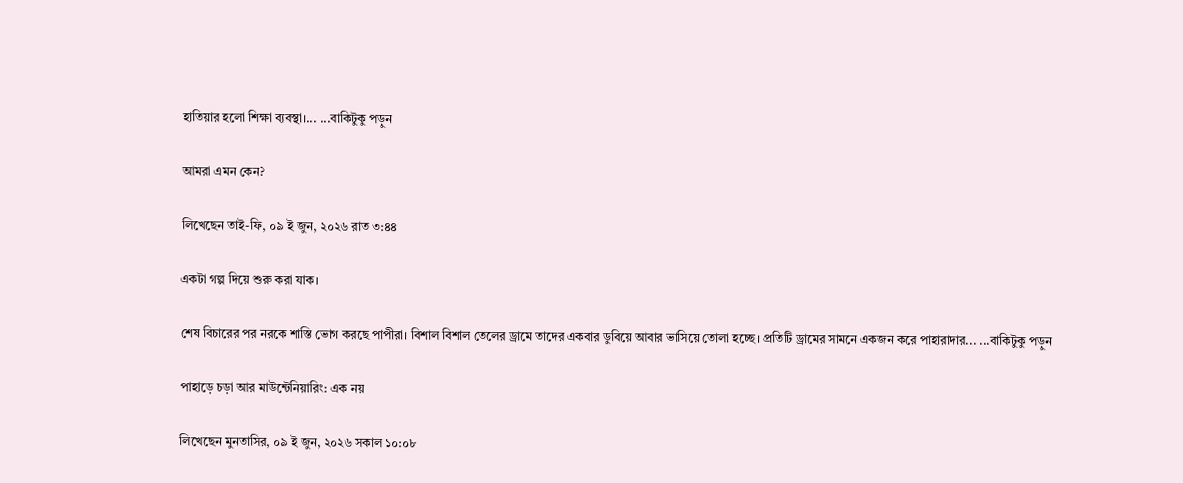হাতিয়ার হলো শিক্ষা ব্যবস্থা।... ...বাকিটুকু পড়ুন

আমরা এমন কেন?

লিখেছেন তাই-ফি, ০৯ ই জুন, ২০২৬ রাত ৩:৪৪

একটা গল্প দিয়ে শুরু করা যাক।

শেষ বিচারের পর নরকে শাস্তি ভোগ করছে পাপীরা। বিশাল বিশাল তেলের ড্রামে তাদের একবার ডুবিয়ে আবার ভাসিয়ে তোলা হচ্ছে। প্রতিটি ড্রামের সামনে একজন করে পাহারাদার... ...বাকিটুকু পড়ুন

পাহাড়ে চড়া আর মাউন্টেনিয়ারিং: এক নয়

লিখেছেন মুনতাসির, ০৯ ই জুন, ২০২৬ সকাল ১০:০৮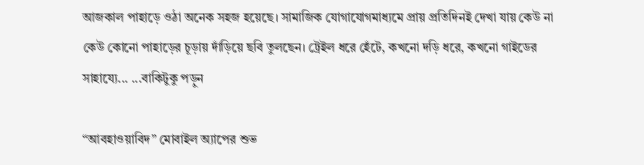আজকাল পাহাড়ে ওঠা অনেক সহজ হয়েছে। সামাজিক যোগাযোগমাধ্যমে প্রায় প্রতিদিনই দেখা যায় কেউ না কেউ কোনো পাহাড়ের চূড়ায় দাঁড়িয়ে ছবি তুলছেন। ট্রেইল ধরে হেঁটে, কখনো দড়ি ধরে, কখনো গাইডের সাহায্যে... ...বাকিটুকু পড়ুন

“আবহাওয়াবিদ” মোবাইল অ্যাপের শুভ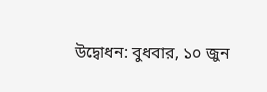উদ্বোধন: বুধবার, ১০ জুন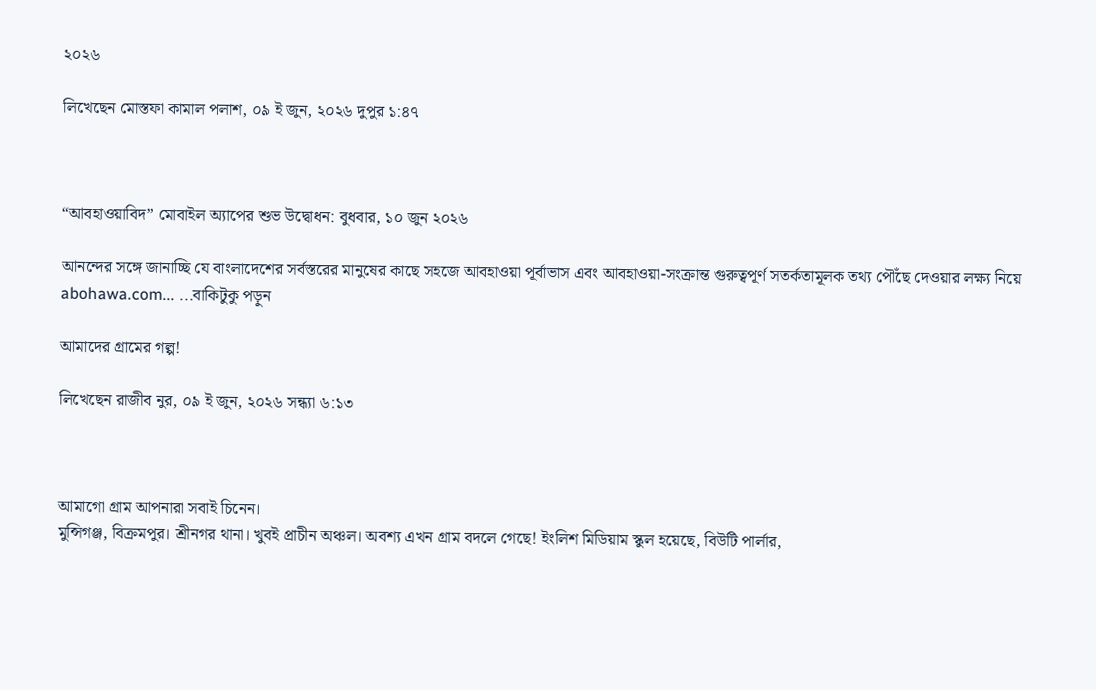২০২৬

লিখেছেন মোস্তফা কামাল পলাশ, ০৯ ই জুন, ২০২৬ দুপুর ১:৪৭



“আবহাওয়াবিদ” মোবাইল অ্যাপের শুভ উদ্বোধন: বুধবার, ১০ জুন ২০২৬

আনন্দের সঙ্গে জানাচ্ছি যে বাংলাদেশের সর্বস্তরের মানুষের কাছে সহজে আবহাওয়া পূর্বাভাস এবং আবহাওয়া-সংক্রান্ত গুরুত্বপূর্ণ সতর্কতামূলক তথ্য পৌঁছে দেওয়ার লক্ষ্য নিয়ে abohawa.com... ...বাকিটুকু পড়ুন

আমাদের গ্রামের গল্প!

লিখেছেন রাজীব নুর, ০৯ ই জুন, ২০২৬ সন্ধ্যা ৬:১৩



আমাগো গ্রাম আপনারা সবাই চিনেন।
মুন্সিগঞ্জ, বিক্রমপুর। শ্রীনগর থানা। খুবই প্রাচীন অঞ্চল। অবশ্য এখন গ্রাম বদলে গেছে! ইংলিশ মিডিয়াম স্কুল হয়েছে, বিউটি পার্লার,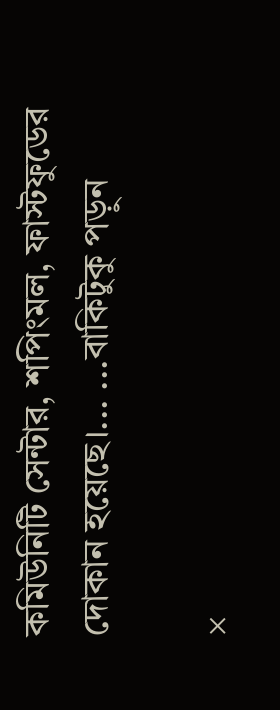কমিউনিটি সেন্টার, শপিংমল, ফাস্টফুডের দোকান হয়েছে।... ...বাকিটুকু পড়ুন

×